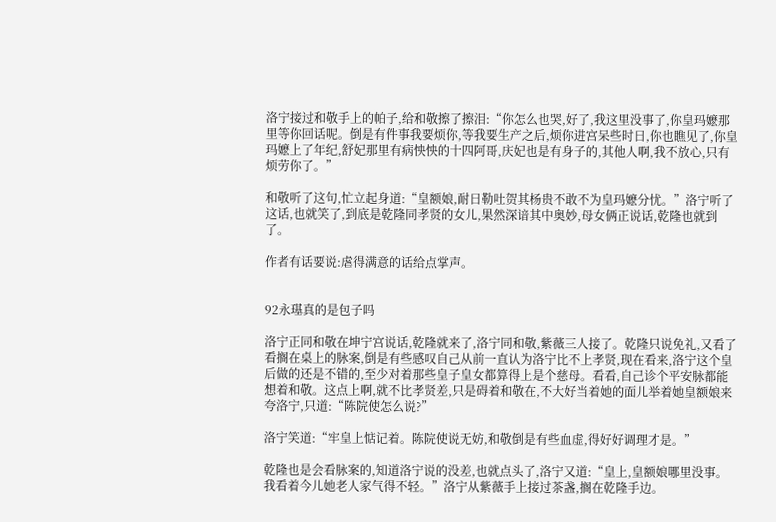洛宁接过和敬手上的帕子,给和敬擦了擦泪:“你怎么也哭,好了,我这里没事了,你皇玛嬷那里等你回话呢。倒是有件事我要烦你,等我要生产之后,烦你进宫呆些时日,你也瞧见了,你皇玛嬷上了年纪,舒妃那里有病怏怏的十四阿哥,庆妃也是有身子的,其他人啊,我不放心,只有烦劳你了。”

和敬听了这句,忙立起身道:“皇额娘,耐日勒吐贺其杨贵不敢不为皇玛嬷分忧。”洛宁听了这话,也就笑了,到底是乾隆同孝贤的女儿,果然深谙其中奥妙,母女俩正说话,乾隆也就到了。

作者有话要说:虐得满意的话给点掌声。


92永璂真的是包子吗

洛宁正同和敬在坤宁宫说话,乾隆就来了,洛宁同和敬,紫薇三人接了。乾隆只说免礼,又看了看搁在桌上的脉案,倒是有些感叹自己从前一直认为洛宁比不上孝贤,现在看来,洛宁这个皇后做的还是不错的,至少对着那些皇子皇女都算得上是个慈母。看看,自己诊个平安脉都能想着和敬。这点上啊,就不比孝贤差,只是碍着和敬在,不大好当着她的面儿举着她皇额娘来夸洛宁,只道:“陈院使怎么说?”

洛宁笑道:“牢皇上惦记着。陈院使说无妨,和敬倒是有些血虚,得好好调理才是。”

乾隆也是会看脉案的,知道洛宁说的没差,也就点头了,洛宁又道:“皇上,皇额娘哪里没事。我看着今儿她老人家气得不轻。”洛宁从紫薇手上接过茶盏,搁在乾隆手边。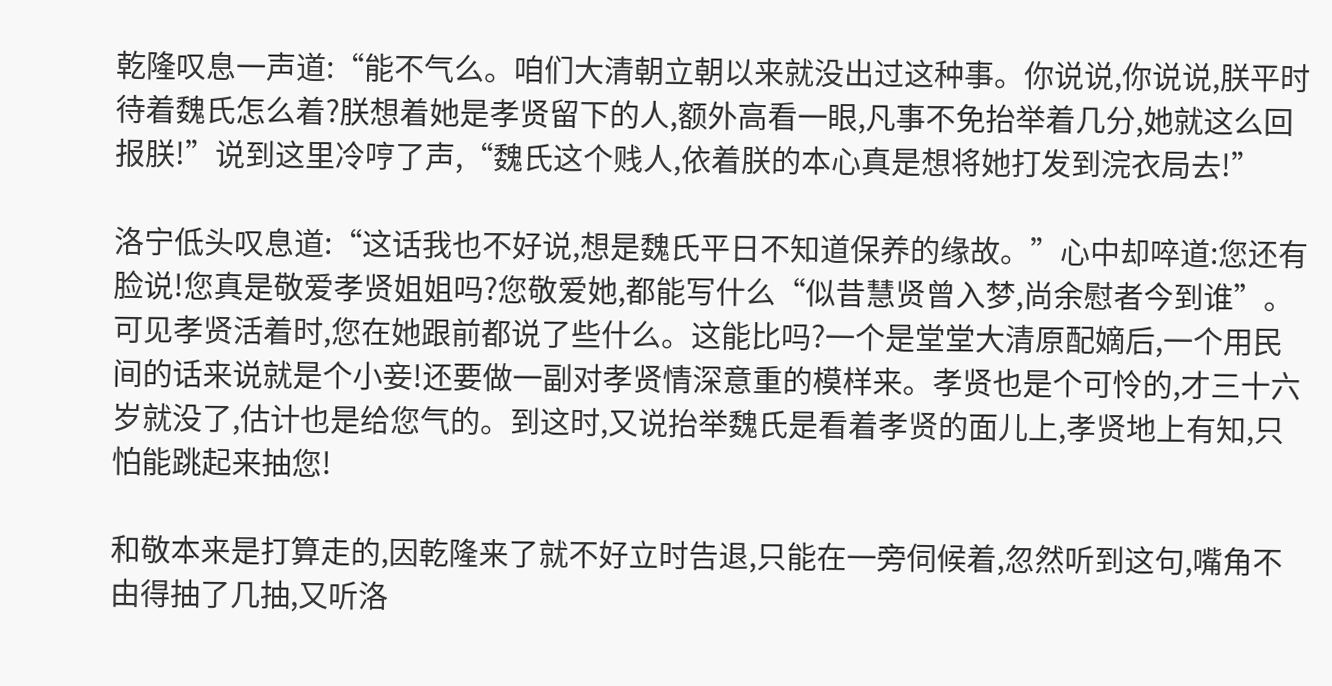乾隆叹息一声道:“能不气么。咱们大清朝立朝以来就没出过这种事。你说说,你说说,朕平时待着魏氏怎么着?朕想着她是孝贤留下的人,额外高看一眼,凡事不免抬举着几分,她就这么回报朕!”说到这里冷哼了声,“魏氏这个贱人,依着朕的本心真是想将她打发到浣衣局去!”

洛宁低头叹息道:“这话我也不好说,想是魏氏平日不知道保养的缘故。”心中却啐道:您还有脸说!您真是敬爱孝贤姐姐吗?您敬爱她,都能写什么“似昔慧贤曾入梦,尚余慰者今到谁”。可见孝贤活着时,您在她跟前都说了些什么。这能比吗?一个是堂堂大清原配嫡后,一个用民间的话来说就是个小妾!还要做一副对孝贤情深意重的模样来。孝贤也是个可怜的,才三十六岁就没了,估计也是给您气的。到这时,又说抬举魏氏是看着孝贤的面儿上,孝贤地上有知,只怕能跳起来抽您!

和敬本来是打算走的,因乾隆来了就不好立时告退,只能在一旁伺候着,忽然听到这句,嘴角不由得抽了几抽,又听洛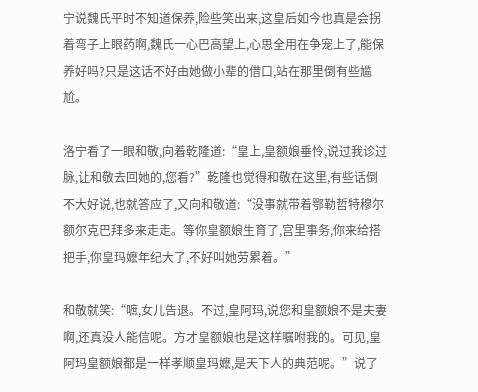宁说魏氏平时不知道保养,险些笑出来,这皇后如今也真是会拐着弯子上眼药啊,魏氏一心巴高望上,心思全用在争宠上了,能保养好吗?只是这话不好由她做小辈的借口,站在那里倒有些尴尬。

洛宁看了一眼和敬,向着乾隆道:“皇上,皇额娘垂怜,说过我诊过脉,让和敬去回她的,您看?”乾隆也觉得和敬在这里,有些话倒不大好说,也就答应了,又向和敬道:“没事就带着鄂勒哲特穆尔额尔克巴拜多来走走。等你皇额娘生育了,宫里事务,你来给搭把手,你皇玛嬷年纪大了,不好叫她劳累着。”

和敬就笑:“嗻,女儿告退。不过,皇阿玛,说您和皇额娘不是夫妻啊,还真没人能信呢。方才皇额娘也是这样嘱咐我的。可见,皇阿玛皇额娘都是一样孝顺皇玛嬷,是天下人的典范呢。”说了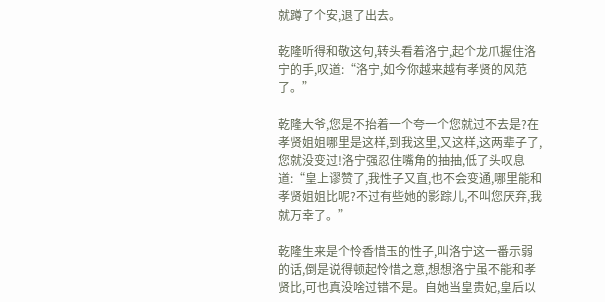就蹲了个安,退了出去。

乾隆听得和敬这句,转头看着洛宁,起个龙爪握住洛宁的手,叹道:“洛宁,如今你越来越有孝贤的风范了。”

乾隆大爷,您是不抬着一个夸一个您就过不去是?在孝贤姐姐哪里是这样,到我这里,又这样,这两辈子了,您就没变过!洛宁强忍住嘴角的抽抽,低了头叹息道:“皇上谬赞了,我性子又直,也不会变通,哪里能和孝贤姐姐比呢?不过有些她的影踪儿,不叫您厌弃,我就万幸了。”

乾隆生来是个怜香惜玉的性子,叫洛宁这一番示弱的话,倒是说得顿起怜惜之意,想想洛宁虽不能和孝贤比,可也真没啥过错不是。自她当皇贵妃,皇后以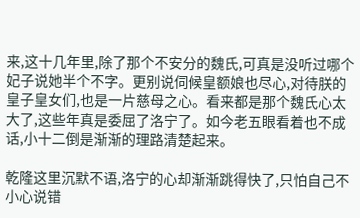来,这十几年里,除了那个不安分的魏氏,可真是没听过哪个妃子说她半个不字。更别说伺候皇额娘也尽心,对待朕的皇子皇女们,也是一片慈母之心。看来都是那个魏氏心太大了,这些年真是委屈了洛宁了。如今老五眼看着也不成话,小十二倒是渐渐的理路清楚起来。

乾隆这里沉默不语,洛宁的心却渐渐跳得快了,只怕自己不小心说错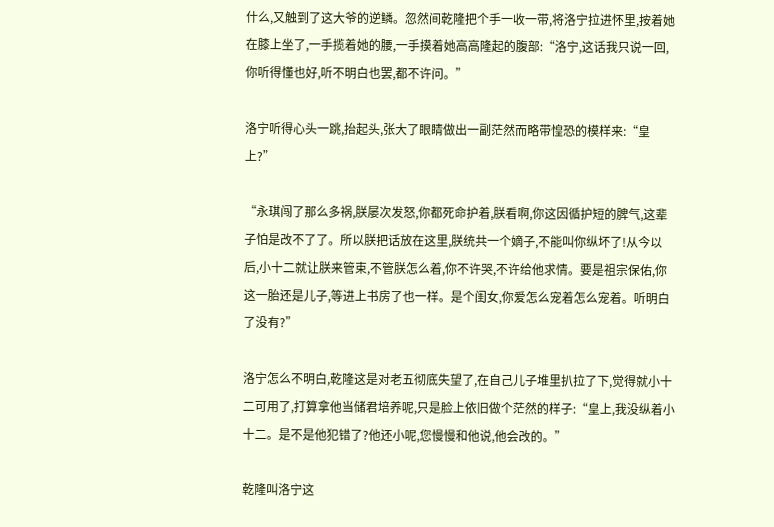什么,又触到了这大爷的逆鳞。忽然间乾隆把个手一收一带,将洛宁拉进怀里,按着她在膝上坐了,一手揽着她的腰,一手摸着她高高隆起的腹部:“洛宁,这话我只说一回,你听得懂也好,听不明白也罢,都不许问。”

洛宁听得心头一跳,抬起头,张大了眼睛做出一副茫然而略带惶恐的模样来:“皇上?”

“永琪闯了那么多祸,朕屡次发怒,你都死命护着,朕看啊,你这因循护短的脾气,这辈子怕是改不了了。所以朕把话放在这里,朕统共一个嫡子,不能叫你纵坏了!从今以后,小十二就让朕来管束,不管朕怎么着,你不许哭,不许给他求情。要是祖宗保佑,你这一胎还是儿子,等进上书房了也一样。是个闺女,你爱怎么宠着怎么宠着。听明白了没有?”

洛宁怎么不明白,乾隆这是对老五彻底失望了,在自己儿子堆里扒拉了下,觉得就小十二可用了,打算拿他当储君培养呢,只是脸上依旧做个茫然的样子:“皇上,我没纵着小十二。是不是他犯错了?他还小呢,您慢慢和他说,他会改的。”

乾隆叫洛宁这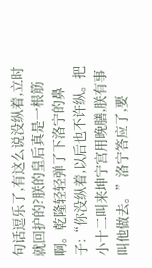句话逗乐了,有这么说没纵着,立时就回护的?朕的皇后真是一根筋啊。乾隆轻轻弹了下洛宁的鼻子:“你没纵着,以后也不许纵。把小十二叫来坤宁宫用晚膳,朕有事叫他做去。”洛宁答应了,要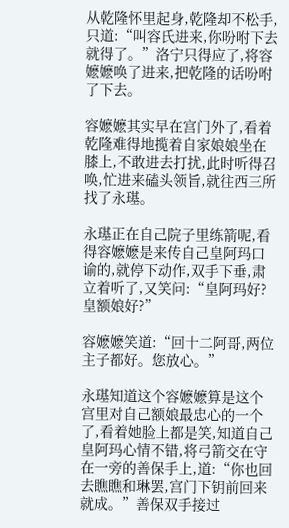从乾隆怀里起身,乾隆却不松手,只道:“叫容氏进来,你吩咐下去就得了。”洛宁只得应了,将容嬷嬷唤了进来,把乾隆的话吩咐了下去。

容嬷嬷其实早在宫门外了,看着乾隆难得地揽着自家娘娘坐在膝上,不敢进去打扰,此时听得召唤,忙进来磕头领旨,就往西三所找了永璂。

永璂正在自己院子里练箭呢,看得容嬷嬷是来传自己皇阿玛口谕的,就停下动作,双手下垂,肃立着听了,又笑问:“皇阿玛好?皇额娘好?”

容嬷嬷笑道:“回十二阿哥,两位主子都好。您放心。”

永璂知道这个容嬷嬷算是这个宫里对自己额娘最忠心的一个了,看着她脸上都是笑,知道自己皇阿玛心情不错,将弓箭交在守在一旁的善保手上,道:“你也回去瞧瞧和琳罢,宫门下钥前回来就成。”善保双手接过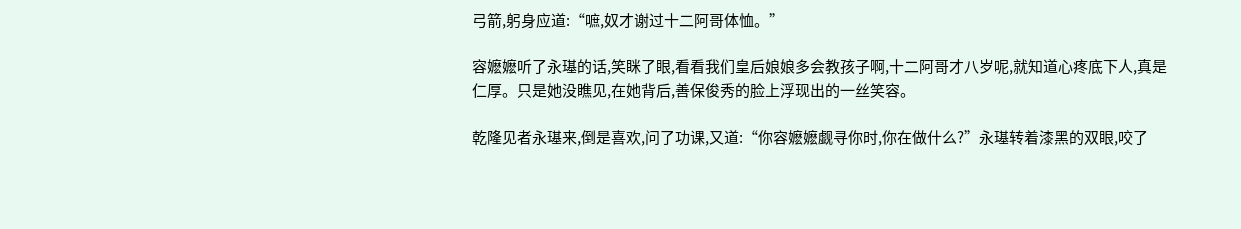弓箭,躬身应道:“嗻,奴才谢过十二阿哥体恤。”

容嬷嬷听了永璂的话,笑眯了眼,看看我们皇后娘娘多会教孩子啊,十二阿哥才八岁呢,就知道心疼底下人,真是仁厚。只是她没瞧见,在她背后,善保俊秀的脸上浮现出的一丝笑容。

乾隆见者永璂来,倒是喜欢,问了功课,又道:“你容嬷嬷觑寻你时,你在做什么?”永璂转着漆黑的双眼,咬了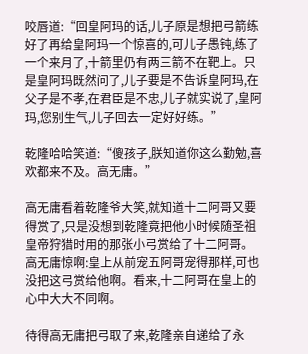咬唇道:“回皇阿玛的话,儿子原是想把弓箭练好了再给皇阿玛一个惊喜的,可儿子愚钝,练了一个来月了,十箭里仍有两三箭不在靶上。只是皇阿玛既然问了,儿子要是不告诉皇阿玛,在父子是不孝,在君臣是不忠,儿子就实说了,皇阿玛,您别生气,儿子回去一定好好练。”

乾隆哈哈笑道:“傻孩子,朕知道你这么勤勉,喜欢都来不及。高无庸。”

高无庸看着乾隆爷大笑,就知道十二阿哥又要得赏了,只是没想到乾隆竟把他小时候随圣祖皇帝狩猎时用的那张小弓赏给了十二阿哥。高无庸惊啊:皇上从前宠五阿哥宠得那样,可也没把这弓赏给他啊。看来,十二阿哥在皇上的心中大大不同啊。

待得高无庸把弓取了来,乾隆亲自递给了永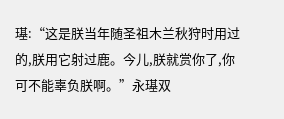璂:“这是朕当年随圣祖木兰秋狩时用过的,朕用它射过鹿。今儿,朕就赏你了,你可不能辜负朕啊。”永璂双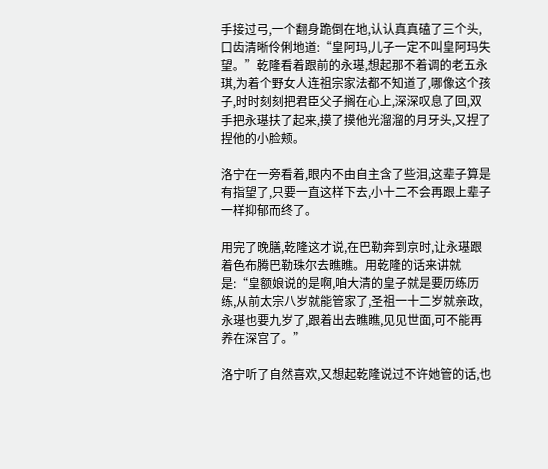手接过弓,一个翻身跪倒在地,认认真真磕了三个头,口齿清晰伶俐地道:“皇阿玛,儿子一定不叫皇阿玛失望。”乾隆看着跟前的永璂,想起那不着调的老五永琪,为着个野女人连祖宗家法都不知道了,哪像这个孩子,时时刻刻把君臣父子搁在心上,深深叹息了回,双手把永璂扶了起来,摸了摸他光溜溜的月牙头,又捏了捏他的小脸颊。

洛宁在一旁看着,眼内不由自主含了些泪,这辈子算是有指望了,只要一直这样下去,小十二不会再跟上辈子一样抑郁而终了。

用完了晚膳,乾隆这才说,在巴勒奔到京时,让永璂跟着色布腾巴勒珠尔去瞧瞧。用乾隆的话来讲就是:“皇额娘说的是啊,咱大清的皇子就是要历练历练,从前太宗八岁就能管家了,圣祖一十二岁就亲政,永璂也要九岁了,跟着出去瞧瞧,见见世面,可不能再养在深宫了。”

洛宁听了自然喜欢,又想起乾隆说过不许她管的话,也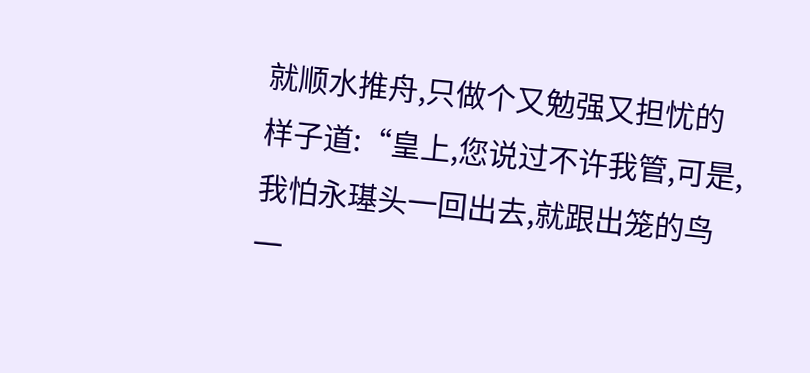就顺水推舟,只做个又勉强又担忧的样子道:“皇上,您说过不许我管,可是,我怕永璂头一回出去,就跟出笼的鸟一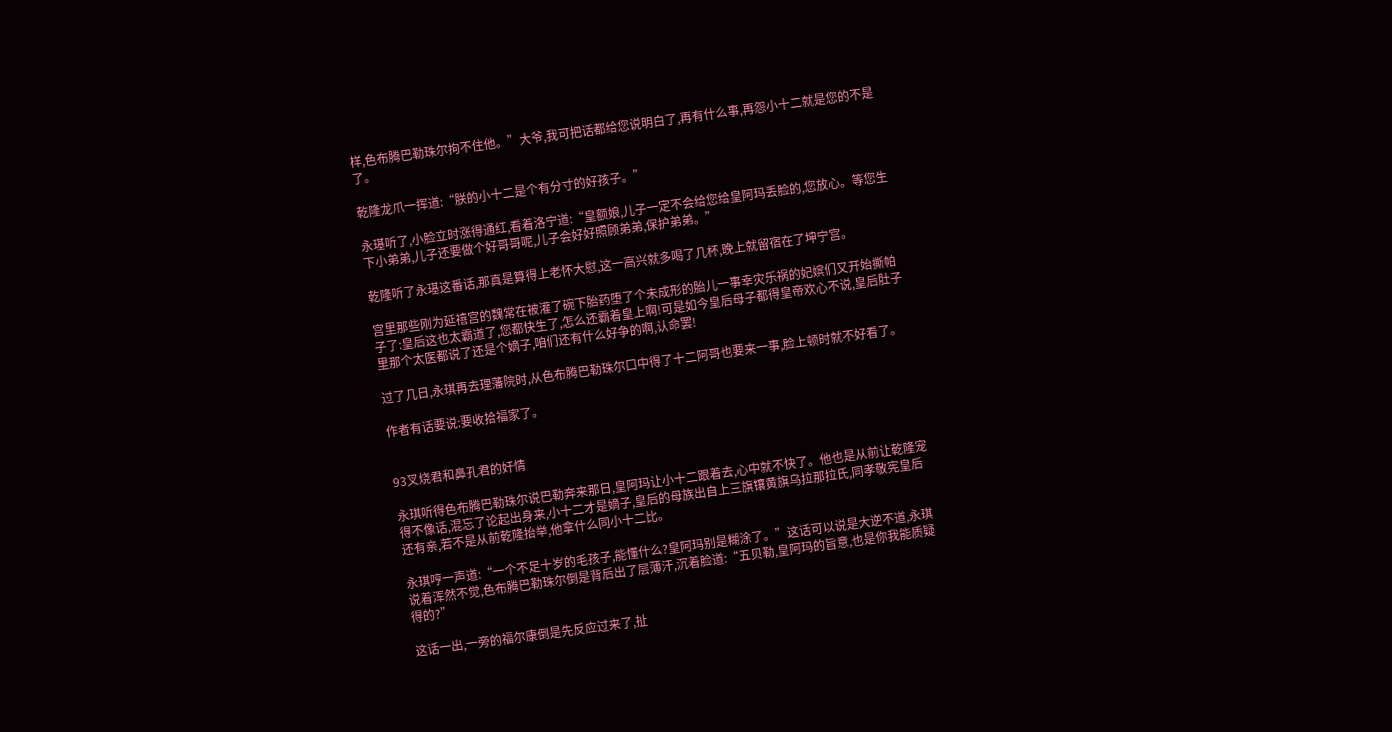样,色布腾巴勒珠尔拘不住他。”大爷,我可把话都给您说明白了,再有什么事,再怨小十二就是您的不是了。

乾隆龙爪一挥道:“朕的小十二是个有分寸的好孩子。”

永璂听了,小脸立时涨得通红,看着洛宁道:“皇额娘,儿子一定不会给您给皇阿玛丢脸的,您放心。等您生下小弟弟,儿子还要做个好哥哥呢,儿子会好好照顾弟弟,保护弟弟。”

乾隆听了永璂这番话,那真是算得上老怀大慰,这一高兴就多喝了几杯,晚上就留宿在了坤宁宫。

宫里那些刚为延禧宫的魏常在被灌了碗下胎药堕了个未成形的胎儿一事幸灾乐祸的妃嫔们又开始撕帕子了:皇后这也太霸道了,您都快生了,怎么还霸着皇上啊!可是如今皇后母子都得皇帝欢心不说,皇后肚子里那个太医都说了还是个嫡子,咱们还有什么好争的啊,认命罢!

过了几日,永琪再去理藩院时,从色布腾巴勒珠尔口中得了十二阿哥也要来一事,脸上顿时就不好看了。

作者有话要说:要收拾福家了。


93叉烧君和鼻孔君的奸情

永琪听得色布腾巴勒珠尔说巴勒奔来那日,皇阿玛让小十二跟着去,心中就不快了。他也是从前让乾隆宠得不像话,混忘了论起出身来,小十二才是嫡子,皇后的母族出自上三旗镶黄旗乌拉那拉氏,同孝敬宪皇后还有亲,若不是从前乾隆抬举,他拿什么同小十二比。

永琪哼一声道:“一个不足十岁的毛孩子,能懂什么?皇阿玛别是糊涂了。”这话可以说是大逆不道,永琪说着浑然不觉,色布腾巴勒珠尔倒是背后出了层薄汗,沉着脸道:“五贝勒,皇阿玛的旨意,也是你我能质疑得的?”

这话一出,一旁的福尔康倒是先反应过来了,扯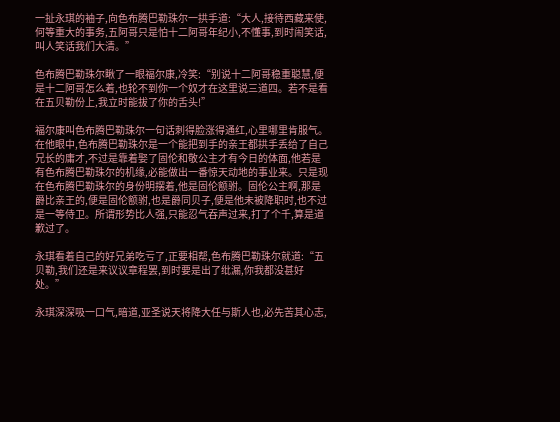一扯永琪的袖子,向色布腾巴勒珠尔一拱手道:“大人,接待西藏来使,何等重大的事务,五阿哥只是怕十二阿哥年纪小,不懂事,到时闹笑话,叫人笑话我们大清。”

色布腾巴勒珠尔瞅了一眼福尔康,冷笑:“别说十二阿哥稳重聪慧,便是十二阿哥怎么着,也轮不到你一个奴才在这里说三道四。若不是看在五贝勒份上,我立时能拔了你的舌头!”

福尔康叫色布腾巴勒珠尔一句话刺得脸涨得通红,心里哪里肯服气。在他眼中,色布腾巴勒珠尔是一个能把到手的亲王都拱手丢给了自己兄长的庸才,不过是靠着娶了固伦和敬公主才有今日的体面,他若是有色布腾巴勒珠尔的机缘,必能做出一番惊天动地的事业来。只是现在色布腾巴勒珠尔的身份明摆着,他是固伦额驸。固伦公主啊,那是爵比亲王的,便是固伦额驸,也是爵同贝子,便是他未被降职时,也不过是一等侍卫。所谓形势比人强,只能忍气吞声过来,打了个千,算是道歉过了。

永琪看着自己的好兄弟吃亏了,正要相帮,色布腾巴勒珠尔就道:“五贝勒,我们还是来议议章程罢,到时要是出了纰漏,你我都没甚好处。”

永琪深深吸一口气,暗道,亚圣说天将降大任与斯人也,必先苦其心志,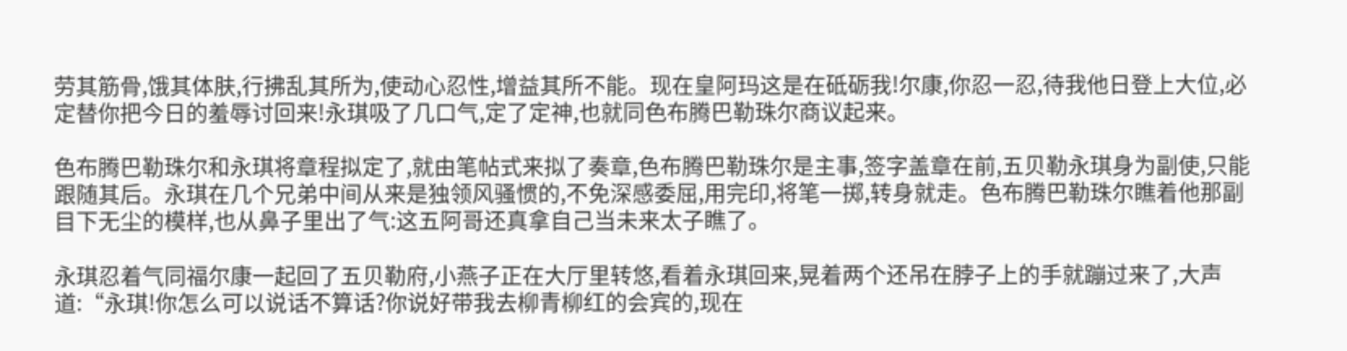劳其筋骨,饿其体肤,行拂乱其所为,使动心忍性,增益其所不能。现在皇阿玛这是在砥砺我!尔康,你忍一忍,待我他日登上大位,必定替你把今日的羞辱讨回来!永琪吸了几口气,定了定神,也就同色布腾巴勒珠尔商议起来。

色布腾巴勒珠尔和永琪将章程拟定了,就由笔帖式来拟了奏章,色布腾巴勒珠尔是主事,签字盖章在前,五贝勒永琪身为副使,只能跟随其后。永琪在几个兄弟中间从来是独领风骚惯的,不免深感委屈,用完印,将笔一掷,转身就走。色布腾巴勒珠尔瞧着他那副目下无尘的模样,也从鼻子里出了气:这五阿哥还真拿自己当未来太子瞧了。

永琪忍着气同福尔康一起回了五贝勒府,小燕子正在大厅里转悠,看着永琪回来,晃着两个还吊在脖子上的手就蹦过来了,大声道:“永琪!你怎么可以说话不算话?你说好带我去柳青柳红的会宾的,现在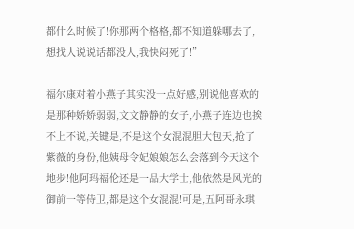都什么时候了!你那两个格格,都不知道躲哪去了,想找人说说话都没人,我快闷死了!”

福尔康对着小燕子其实没一点好感,别说他喜欢的是那种娇娇弱弱,文文静静的女子,小燕子连边也挨不上不说,关键是,不是这个女混混胆大包天,抢了紫薇的身份,他姨母令妃娘娘怎么会落到今天这个地步!他阿玛福伦还是一品大学士,他依然是风光的御前一等侍卫,都是这个女混混!可是,五阿哥永琪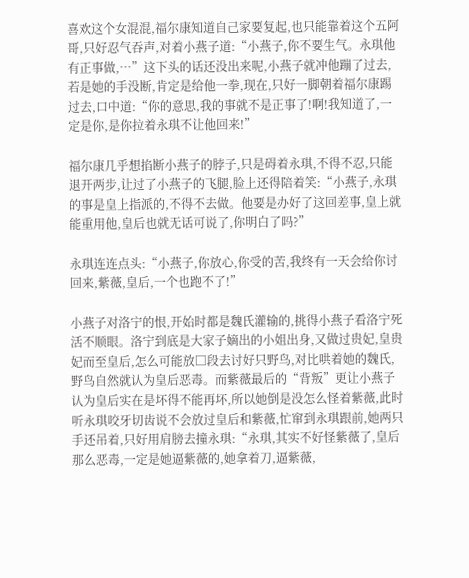喜欢这个女混混,福尔康知道自己家要复起,也只能靠着这个五阿哥,只好忍气吞声,对着小燕子道:“小燕子,你不要生气。永琪他有正事做,…”这下头的话还没出来呢,小燕子就冲他蹦了过去,若是她的手没断,肯定是给他一拳,现在,只好一脚朝着福尔康踢过去,口中道:“你的意思,我的事就不是正事了!啊!我知道了,一定是你,是你拉着永琪不让他回来!”

福尔康几乎想掐断小燕子的脖子,只是碍着永琪,不得不忍,只能退开两步,让过了小燕子的飞腿,脸上还得陪着笑:“小燕子,永琪的事是皇上指派的,不得不去做。他要是办好了这回差事,皇上就能重用他,皇后也就无话可说了,你明白了吗?”

永琪连连点头:“小燕子,你放心,你受的苦,我终有一天会给你讨回来,紫薇,皇后,一个也跑不了!”

小燕子对洛宁的恨,开始时都是魏氏灌输的,挑得小燕子看洛宁死活不顺眼。洛宁到底是大家子嫡出的小姐出身,又做过贵妃,皇贵妃而至皇后,怎么可能放□段去讨好只野鸟,对比哄着她的魏氏,野鸟自然就认为皇后恶毒。而紫薇最后的“背叛”更让小燕子认为皇后实在是坏得不能再坏,所以她倒是没怎么怪着紫薇,此时听永琪咬牙切齿说不会放过皇后和紫薇,忙窜到永琪跟前,她两只手还吊着,只好用肩膀去撞永琪:“永琪,其实不好怪紫薇了,皇后那么恶毒,一定是她逼紫薇的,她拿着刀,逼紫薇,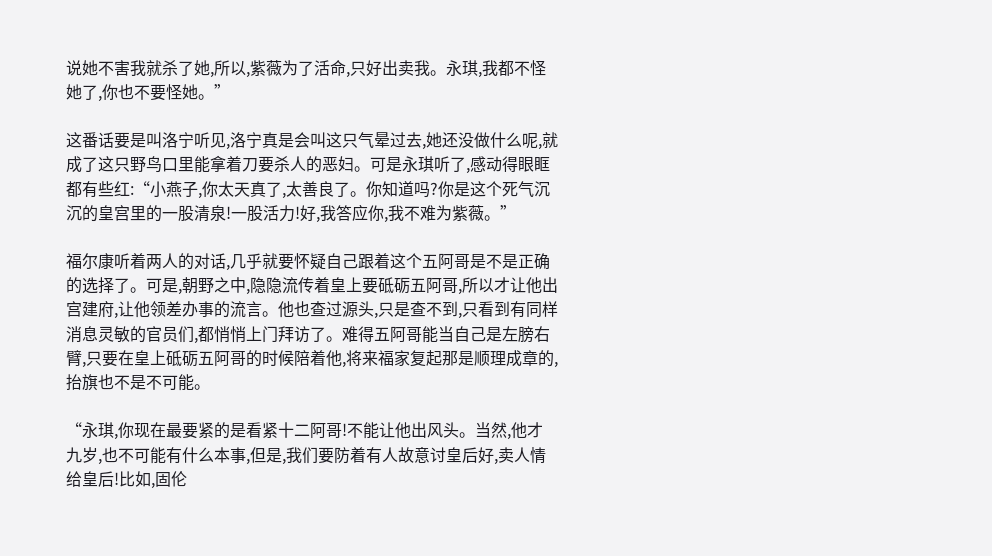说她不害我就杀了她,所以,紫薇为了活命,只好出卖我。永琪,我都不怪她了,你也不要怪她。”

这番话要是叫洛宁听见,洛宁真是会叫这只气晕过去,她还没做什么呢,就成了这只野鸟口里能拿着刀要杀人的恶妇。可是永琪听了,感动得眼眶都有些红:“小燕子,你太天真了,太善良了。你知道吗?你是这个死气沉沉的皇宫里的一股清泉!一股活力!好,我答应你,我不难为紫薇。”

福尔康听着两人的对话,几乎就要怀疑自己跟着这个五阿哥是不是正确的选择了。可是,朝野之中,隐隐流传着皇上要砥砺五阿哥,所以才让他出宫建府,让他领差办事的流言。他也查过源头,只是查不到,只看到有同样消息灵敏的官员们,都悄悄上门拜访了。难得五阿哥能当自己是左膀右臂,只要在皇上砥砺五阿哥的时候陪着他,将来福家复起那是顺理成章的,抬旗也不是不可能。

“永琪,你现在最要紧的是看紧十二阿哥!不能让他出风头。当然,他才九岁,也不可能有什么本事,但是,我们要防着有人故意讨皇后好,卖人情给皇后!比如,固伦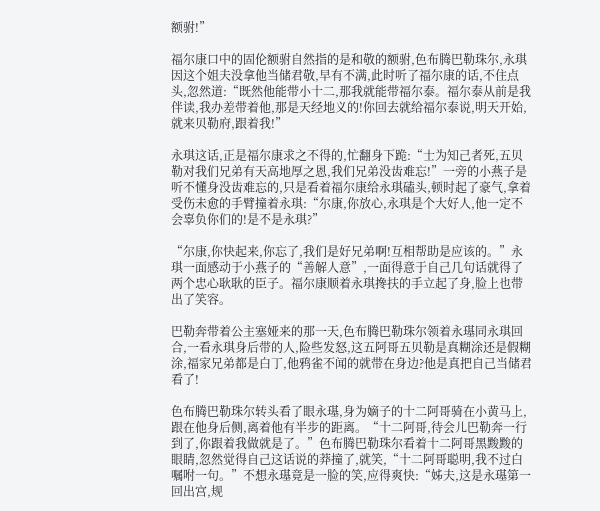额驸!”

福尔康口中的固伦额驸自然指的是和敬的额驸,色布腾巴勒珠尔,永琪因这个姐夫没拿他当储君敬,早有不满,此时听了福尔康的话,不住点头,忽然道:“既然他能带小十二,那我就能带福尔泰。福尔泰从前是我伴读,我办差带着他,那是天经地义的!你回去就给福尔泰说,明天开始,就来贝勒府,跟着我!”

永琪这话,正是福尔康求之不得的,忙翻身下跪:“士为知己者死,五贝勒对我们兄弟有天高地厚之恩,我们兄弟没齿难忘!”一旁的小燕子是听不懂身没齿难忘的,只是看着福尔康给永琪磕头,顿时起了豪气,拿着受伤未愈的手臂撞着永琪:“尔康,你放心,永琪是个大好人,他一定不会辜负你们的!是不是永琪?”

“尔康,你快起来,你忘了,我们是好兄弟啊!互相帮助是应该的。”永琪一面感动于小燕子的“善解人意”,一面得意于自己几句话就得了两个忠心耿耿的臣子。福尔康顺着永琪搀扶的手立起了身,脸上也带出了笑容。

巴勒奔带着公主塞娅来的那一天,色布腾巴勒珠尔领着永璂同永琪回合,一看永琪身后带的人,险些发怒,这五阿哥五贝勒是真糊涂还是假糊涂,福家兄弟都是白丁,他鸦雀不闻的就带在身边?他是真把自己当储君看了!

色布腾巴勒珠尔转头看了眼永璂,身为嫡子的十二阿哥骑在小黄马上,跟在他身后侧,离着他有半步的距离。“十二阿哥,待会儿巴勒奔一行到了,你跟着我做就是了。”色布腾巴勒珠尔看着十二阿哥黑黢黢的眼睛,忽然觉得自己这话说的莽撞了,就笑,“十二阿哥聪明,我不过白嘱咐一句。”不想永璂竟是一脸的笑,应得爽快:“姊夫,这是永璂第一回出宫,规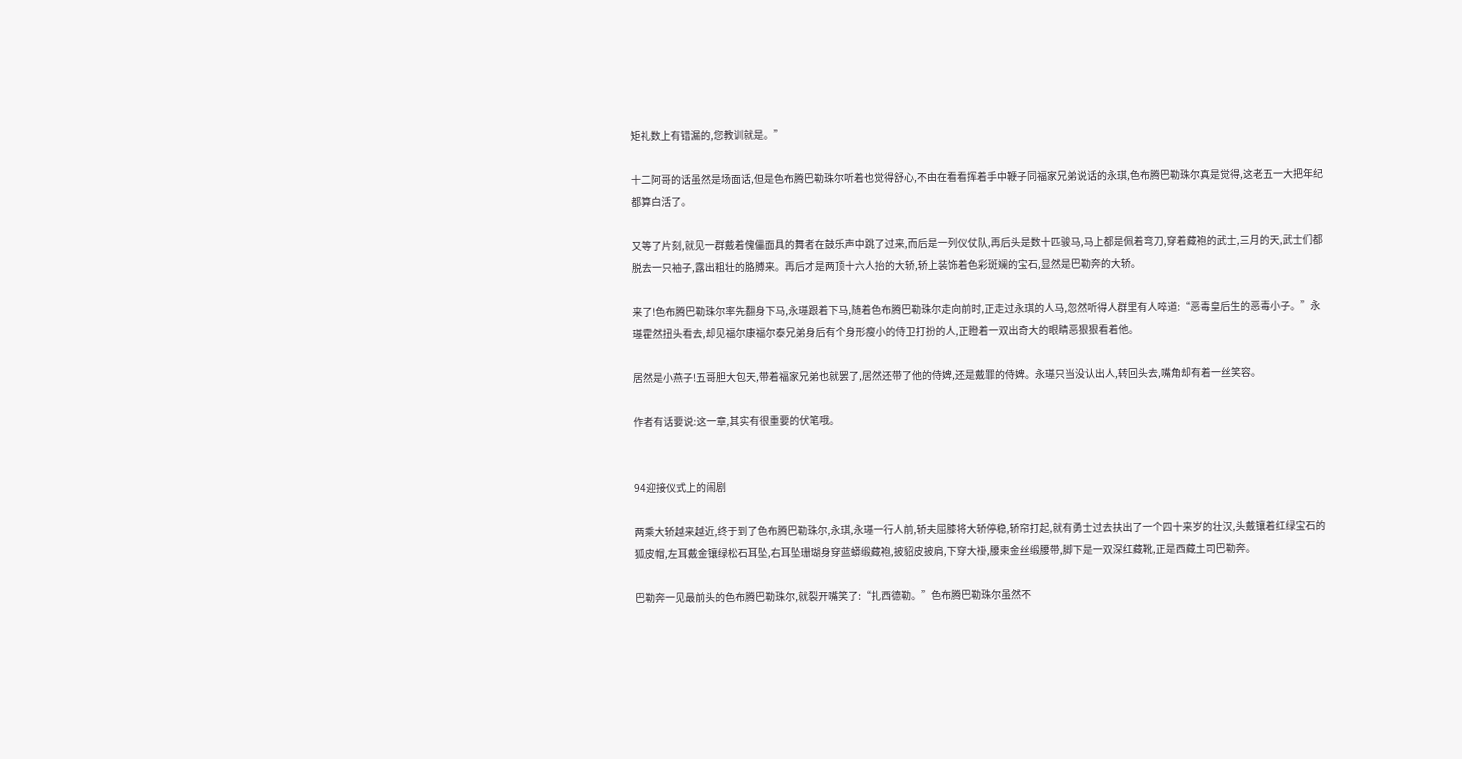矩礼数上有错漏的,您教训就是。”

十二阿哥的话虽然是场面话,但是色布腾巴勒珠尔听着也觉得舒心,不由在看看挥着手中鞭子同福家兄弟说话的永琪,色布腾巴勒珠尔真是觉得,这老五一大把年纪都算白活了。

又等了片刻,就见一群戴着傀儡面具的舞者在鼓乐声中跳了过来,而后是一列仪仗队,再后头是数十匹骏马,马上都是佩着弯刀,穿着藏袍的武士,三月的天,武士们都脱去一只袖子,露出粗壮的胳膊来。再后才是两顶十六人抬的大轿,轿上装饰着色彩斑斓的宝石,显然是巴勒奔的大轿。

来了!色布腾巴勒珠尔率先翻身下马,永璂跟着下马,随着色布腾巴勒珠尔走向前时,正走过永琪的人马,忽然听得人群里有人啐道:“恶毒皇后生的恶毒小子。”永璂霍然扭头看去,却见福尔康福尔泰兄弟身后有个身形瘦小的侍卫打扮的人,正瞪着一双出奇大的眼睛恶狠狠看着他。

居然是小燕子!五哥胆大包天,带着福家兄弟也就罢了,居然还带了他的侍婢,还是戴罪的侍婢。永璂只当没认出人,转回头去,嘴角却有着一丝笑容。

作者有话要说:这一章,其实有很重要的伏笔哦。


94迎接仪式上的闹剧

两乘大轿越来越近,终于到了色布腾巴勒珠尔,永琪,永璂一行人前,轿夫屈膝将大轿停稳,轿帘打起,就有勇士过去扶出了一个四十来岁的壮汉,头戴镶着红绿宝石的狐皮帽,左耳戴金镶绿松石耳坠,右耳坠珊瑚身穿蓝蟒缎藏袍,披貂皮披肩,下穿大褂,腰束金丝缎腰带,脚下是一双深红藏靴,正是西藏土司巴勒奔。

巴勒奔一见最前头的色布腾巴勒珠尔,就裂开嘴笑了:“扎西德勒。”色布腾巴勒珠尔虽然不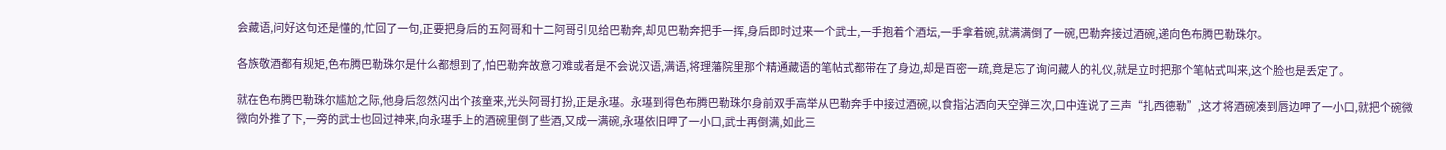会藏语,问好这句还是懂的,忙回了一句,正要把身后的五阿哥和十二阿哥引见给巴勒奔,却见巴勒奔把手一挥,身后即时过来一个武士,一手抱着个酒坛,一手拿着碗,就满满倒了一碗,巴勒奔接过酒碗,递向色布腾巴勒珠尔。

各族敬酒都有规矩,色布腾巴勒珠尔是什么都想到了,怕巴勒奔故意刁难或者是不会说汉语,满语,将理藩院里那个精通藏语的笔帖式都带在了身边,却是百密一疏,竟是忘了询问藏人的礼仪,就是立时把那个笔帖式叫来,这个脸也是丢定了。

就在色布腾巴勒珠尔尴尬之际,他身后忽然闪出个孩童来,光头阿哥打扮,正是永璂。永璂到得色布腾巴勒珠尔身前双手高举从巴勒奔手中接过酒碗,以食指沾洒向天空弹三次,口中连说了三声“扎西德勒”,这才将酒碗凑到唇边呷了一小口,就把个碗微微向外推了下,一旁的武士也回过神来,向永璂手上的酒碗里倒了些酒,又成一满碗,永璂依旧呷了一小口,武士再倒满,如此三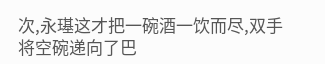次,永璂这才把一碗酒一饮而尽,双手将空碗递向了巴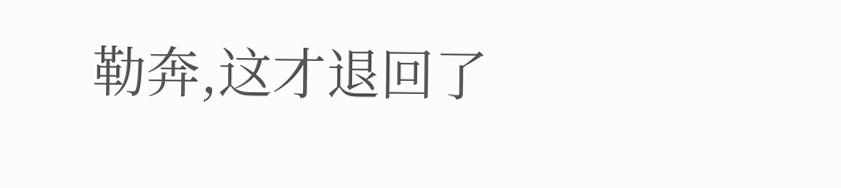勒奔,这才退回了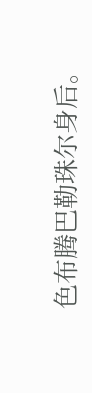色布腾巴勒珠尔身后。